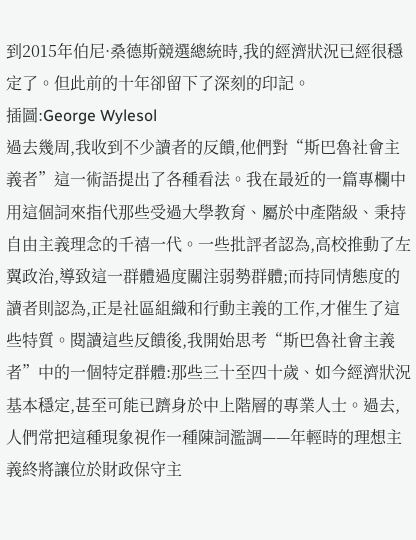到2015年伯尼·桑德斯競選總統時,我的經濟狀況已經很穩定了。但此前的十年卻留下了深刻的印記。
插圖:George Wylesol
過去幾周,我收到不少讀者的反饋,他們對“斯巴魯社會主義者”這一術語提出了各種看法。我在最近的一篇專欄中用這個詞來指代那些受過大學教育、屬於中產階級、秉持自由主義理念的千禧一代。一些批評者認為,高校推動了左翼政治,導致這一群體過度關注弱勢群體;而持同情態度的讀者則認為,正是社區組織和行動主義的工作,才催生了這些特質。閱讀這些反饋後,我開始思考“斯巴魯社會主義者”中的一個特定群體:那些三十至四十歲、如今經濟狀況基本穩定,甚至可能已躋身於中上階層的專業人士。過去,人們常把這種現象視作一種陳詞濫調——年輕時的理想主義終將讓位於財政保守主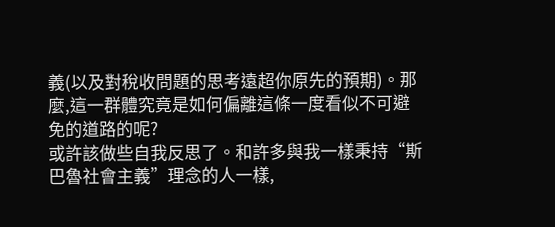義(以及對稅收問題的思考遠超你原先的預期)。那麼,這一群體究竟是如何偏離這條一度看似不可避免的道路的呢?
或許該做些自我反思了。和許多與我一樣秉持“斯巴魯社會主義”理念的人一樣,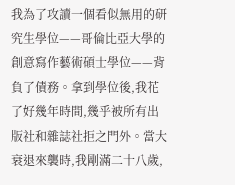我為了攻讀一個看似無用的研究生學位——哥倫比亞大學的創意寫作藝術碩士學位——背負了債務。拿到學位後,我花了好幾年時間,幾乎被所有出版社和雜誌社拒之門外。當大衰退來襲時,我剛滿二十八歲,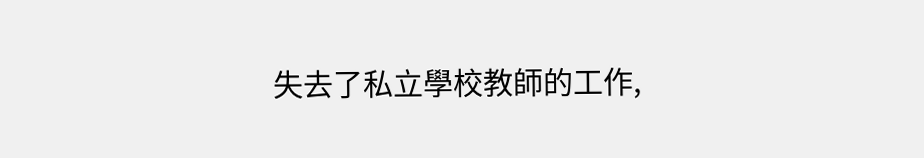失去了私立學校教師的工作,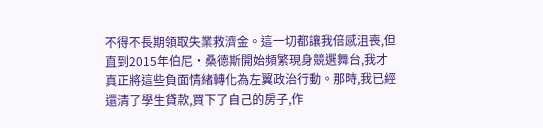不得不長期領取失業救濟金。這一切都讓我倍感沮喪,但直到2015年伯尼·桑德斯開始頻繁現身競選舞台,我才真正將這些負面情緒轉化為左翼政治行動。那時,我已經還清了學生貸款,買下了自己的房子,作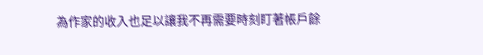為作家的收入也足以讓我不再需要時刻盯著帳戶餘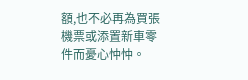額,也不必再為買張機票或添置新車零件而憂心忡忡。